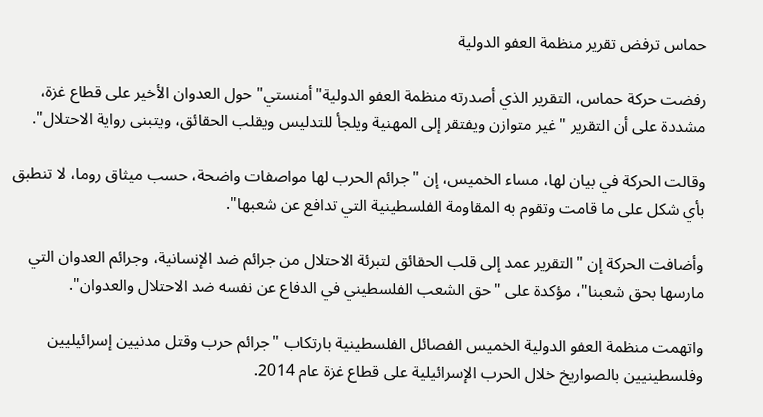حماس ترفض تقرير منظمة العفو الدولية

رفضت حركة حماس، التقرير الذي أصدرته منظمة العفو الدولية"أمنستي" حول العدوان الأخير على قطاع غزة، مشددة على أن التقرير "غير متوازن ويفتقر إلى المهنية ويلجأ للتدليس ويقلب الحقائق، ويتبنى رواية الاحتلال".

وقالت الحركة في بيان لها، مساء الخميس، إن "جرائم الحرب لها مواصفات واضحة، حسب ميثاق روما، لا تنطبق بأي شكل على ما قامت وتقوم به المقاومة الفلسطينية التي تدافع عن شعبها".

وأضافت الحركة إن "التقرير عمد إلى قلب الحقائق لتبرئة الاحتلال من جرائم ضد الإنسانية، وجرائم العدوان التي مارسها بحق شعبنا"، مؤكدة على "حق الشعب الفلسطيني في الدفاع عن نفسه ضد الاحتلال والعدوان".

واتهمت منظمة العفو الدولية الخميس الفصائل الفلسطينية بارتكاب "جرائم حرب وقتل مدنيين إسرائيليين وفلسطينيين بالصواريخ خلال الحرب الإسرائيلية على قطاع غزة عام 2014.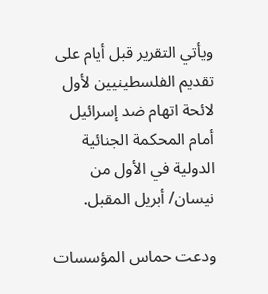ويأتي التقرير قبل أيام على تقديم الفلسطينيين لأول لائحة اتهام ضد إسرائيل أمام المحكمة الجنائية الدولية في الأول من نيسان/ أبريل المقبل.

ودعت حماس المؤسسات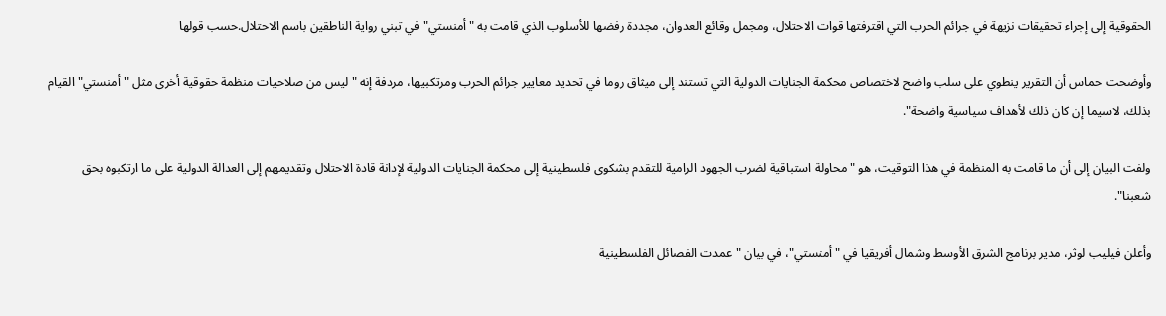الحقوقية إلى إجراء تحقيقات نزيهة في جرائم الحرب التي اقترفتها قوات الاحتلال، ومجمل وقائع العدوان، مجددة رفضها للأسلوب الذي قامت به "أمنستي" في تبني رواية الناطقين باسم الاحتلال.حسب قولها

وأوضحت حماس أن التقرير ينطوي على سلب واضح لاختصاص محكمة الجنايات الدولية التي تستند إلى ميثاق روما في تحديد معايير جرائم الحرب ومرتكبيها، مردفة إنه "ليس من صلاحيات منظمة حقوقية أخرى مثل "أمنستي" القيام بذلك، لاسيما إن كان ذلك لأهداف سياسية واضحة".

ولفت البيان إلى أن ما قامت به المنظمة في هذا التوقيت، هو "محاولة استباقية لضرب الجهود الرامية للتقدم بشكوى فلسطينية إلى محكمة الجنايات الدولية لإدانة قادة الاحتلال وتقديمهم إلى العدالة الدولية على ما ارتكبوه بحق شعبنا".

وأعلن فيليب لوثر، مدير برنامج الشرق الأوسط وشمال أفريقيا في "أمنستي"، في بيان "عمدت الفصائل الفلسطينية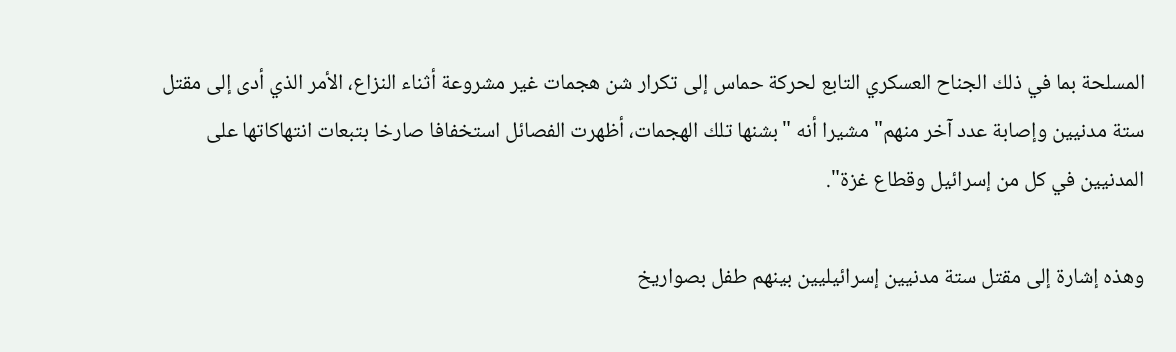المسلحة بما في ذلك الجناح العسكري التابع لحركة حماس إلى تكرار شن هجمات غير مشروعة أثناء النزاع، الأمر الذي أدى إلى مقتل ستة مدنيين وإصابة عدد آخر منهم" مشيرا أنه "بشنها تلك الهجمات، أظهرت الفصائل استخفافا صارخا بتبعات انتهاكاتها على المدنيين في كل من إسرائيل وقطاع غزة".

وهذه إشارة إلى مقتل ستة مدنيين إسرائيليين بينهم طفل بصواريخ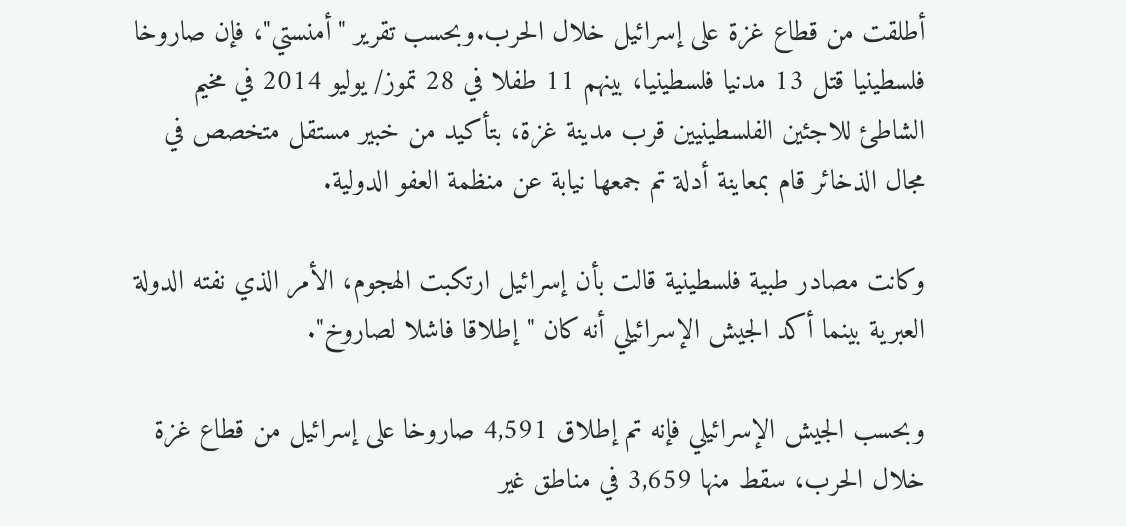أطلقت من قطاع غزة على إسرائيل خلال الحرب.وبحسب تقرير "أمنستي"، فإن صاروخا فلسطينيا قتل 13 مدنيا فلسطينيا، بينهم 11 طفلا في 28 تموز/ يوليو 2014 في مخيم الشاطئ للاجئين الفلسطينيين قرب مدينة غزة، بتأكيد من خبير مستقل متخصص في مجال الذخائر قام بمعاينة أدلة تم جمعها نيابة عن منظمة العفو الدولية.

وكانت مصادر طبية فلسطينية قالت بأن إسرائيل ارتكبت الهجوم، الأمر الذي نفته الدولة العبرية بينما أكد الجيش الإسرائيلي أنه كان "إطلاقا فاشلا لصاروخ".

وبحسب الجيش الإسرائيلي فإنه تم إطلاق 4,591 صاروخا على إسرائيل من قطاع غزة خلال الحرب، سقط منها 3,659 في مناطق غير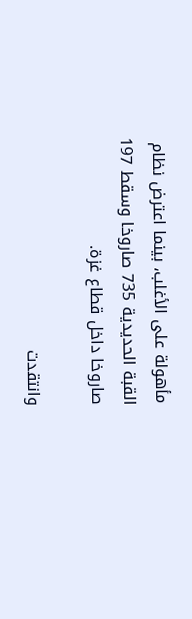مأهولة على الأغلب، بينما اعترض نظام القبة الحديدية 735 صاروخا وسقط 197 صاروخا داخل قطاع غزة.

وانتقدت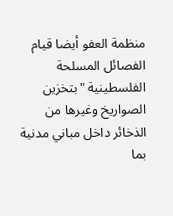منظمة العفو أيضا قيام الفصائل المسلحة الفلسطينية "بتخزين الصواريخ وغيرها من الذخائر داخل مباني مدنية بما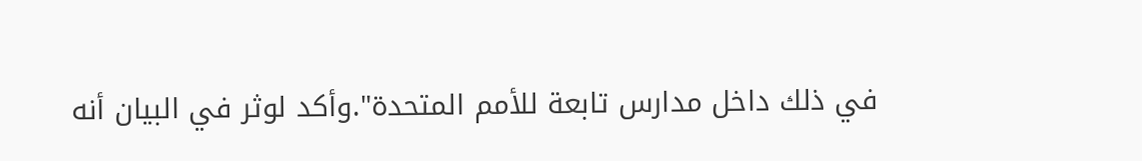في ذلك داخل مدارس تابعة للأمم المتحدة".وأكد لوثر في البيان أنه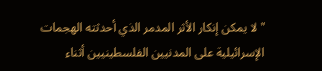"لا يمكن إنكار الأثر المدمر الذي أحدثته الهجمات الإسرائيلية على المدنيين الفلسطينيين أثناء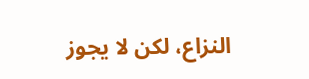النزاع، لكن لا يجوز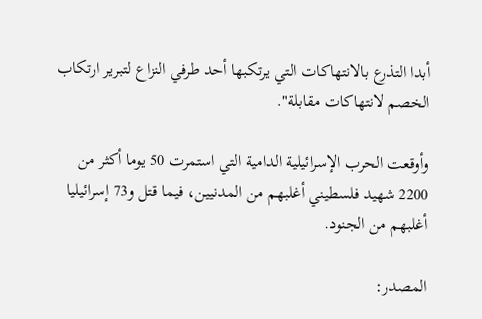أبدا التذرع بالانتهاكات التي يرتكبها أحد طرفي النزاع لتبرير ارتكاب الخصم لانتهاكات مقابلة".

وأوقعت الحرب الإسرائيلية الدامية التي استمرت 50 يوما أكثر من 2200 شهيد فلسطيني أغلبهم من المدنيين، فيما قتل و73 إسرائيليا أغلبهم من الجنود.

المصدر: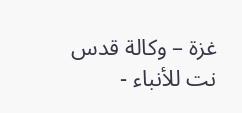غزة – وكالة قدس نت للأنباء -